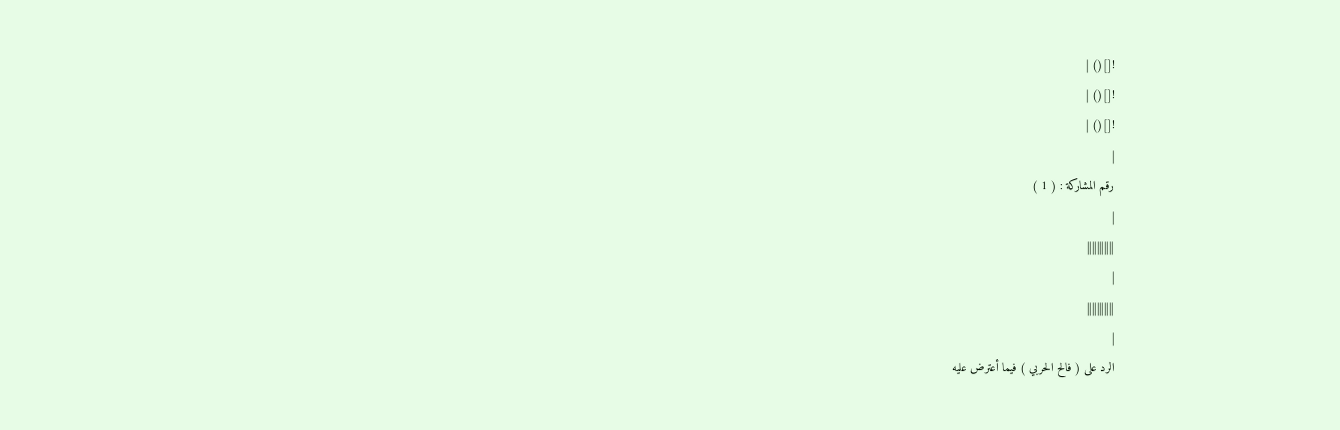![]() |
![]() |
![]() |
|
رقم المشاركة : ( 1 )
|
|||||||||||
|
|||||||||||
|
الرد على ( فالح الحربي ) فيما أعترض عليه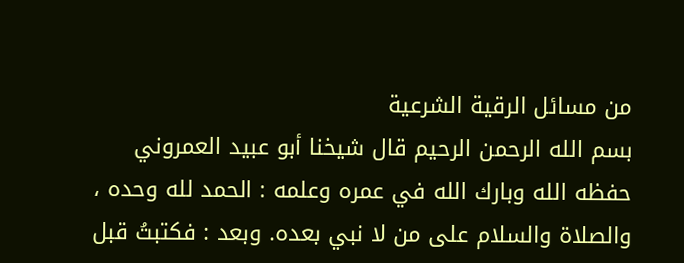من مسائل الرقية الشرعية
بسم الله الرحمن الرحيم قال شيخنا أبو عبيد العمروني حفظه الله وبارك الله في عمره وعلمه : الحمد لله وحده ، والصلاة والسلام على من لا نبي بعده. وبعد : فكتبتُ قبل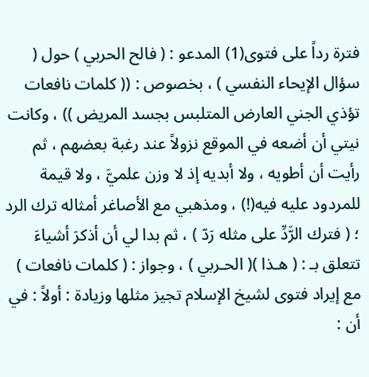فترة رداً على فتوى(1) المدعو : ( فالح الحربي ) حول ( سؤال الإيحاء النفسي ) ، بخصوص : (( كلمات نافعات تؤذي الجني العارض المتلبس بجسد المريض )) ، وكانت نيتي أن أضعه في الموقع نزولاً عند رغبة بعضهم ، ثم رأيت أن أطويه ، ولا أبديه إذ لا وزن علميَّ ، ولا قيمة للمردود عليه فيه(!) ، ومذهبي مع الأصاغر أمثاله ترك الرد ؛ ( فترك الرَّدِّ على مثله رَدّ ) ، ثم بدا لي أن أذكرَ أشياءَ تتعلق بـ : ( هـذا )( الحـربي ) ، وجواز : ( كلمات نافعات ) مع إيراد فتوى لشيخ الإسلام تجيز مثلها وزيادة : أولاً : في أن :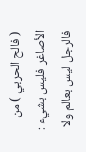( فالح الحربي ) من الأصاغر فليس بشيء : فالرجل ليس بعالم ولا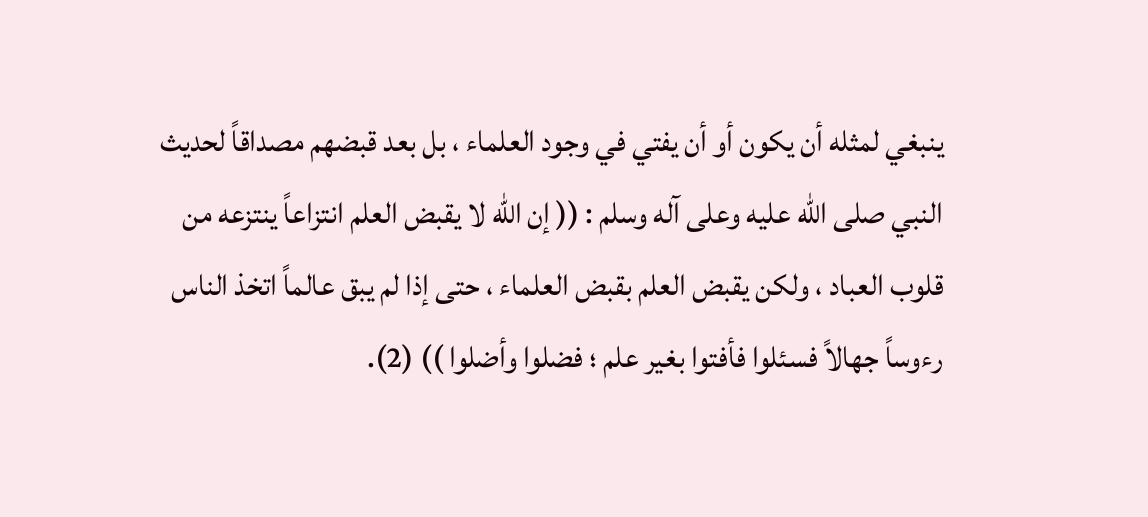ينبغي لمثله أن يكون أو أن يفتي في وجود العلماء ، بل بعد قبضهم مصداقاً لحديث النبي صلى الله عليه وعلى آله وسلم : (( إن الله لا يقبض العلم انتزاعاً ينتزعه من قلوب العباد ، ولكن يقبض العلم بقبض العلماء ، حتى إذا لم يبق عالماً اتخذ الناس رءوساً جهالاً فسئلوا فأفتوا بغير علم ؛ فضلوا وأضلوا )) (2).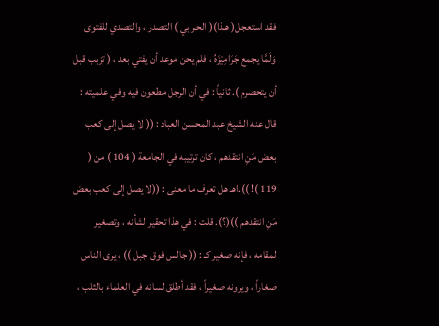فقد استعجل( هـذا)( الحـربي ) التصدر ، والتصدي للفتوى وَلَمَّا يجمع جَرَامِيْزَهُ ، فلم يحن موعد أن يفتي بعد ، ( تزبب قبل أن يتحصرم ). ثانياً : في أن الرجل مطعون فيه وفي علميته : قال عنه الشيخ عبد المحسن العباد : (( لا يصل إلى كعب بعض مَنِ انتقدهم ، كان ترتيبه في الجامعة ( 104 ) من ( 119 )! )).اهـ هل تعرف ما معنى : ((لا يصل إلى كعب بعض مَنِ انتقدهم ))(؟). قلت : في هذا تحقير لشأنه ، وتصغير لمقامه ، فإنه صغير كـ : (( جالس فوق جبل )) ، يرى الناس صغاراً ، ويرونه صغيراً ، فقد أطلق لسانه في العلماء بالثلب ،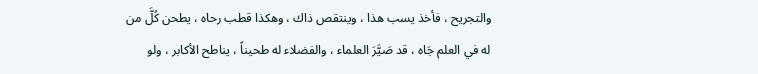والتجريح ، فأخذ يسب هذا ، وينتقص ذاك ، وهكذا قطب رحاه ، يطحن كُلَّ من له في العلم جَاه ، قد صَيَّرَ العلماء ، والفضلاء له طحيناً ، يناطح الأكابر ، ولو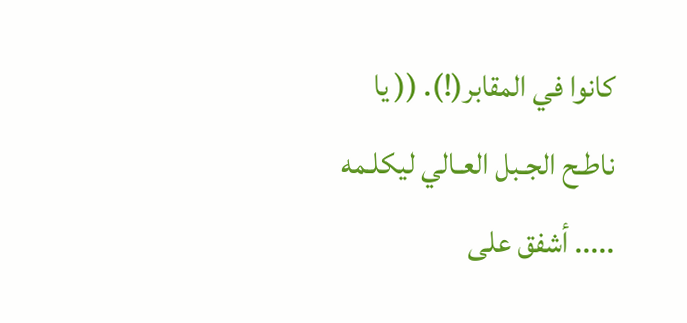كانوا في المقابر(!). (( يا ناطـح الجـبل العـالي ليكلـمه ..... أشفق على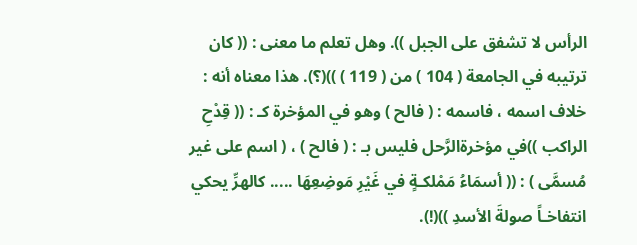الرأس لا تشفق على الجبل )). وهل تعلم ما معنى : (( كان ترتيبه في الجامعة ( 104 ) من ( 119 ) ))(؟). هذا معناه أنه : خلاف اسمه ، فاسمه : ( فالح ) وهو في المؤخرة كـ : (( قِدْحِ الراكب ))في مؤخرةالرَّحل فليس بـ : ( فالح ) ، ( اسم على غير مُسمَّى ) : (( أسمَاءُ مَمْلكـةٍ في غَيْرِ مَوضِعِهَا ..... كالهرِّ يحكي انتفاخـاً صولةَ الأسدِ ))(!).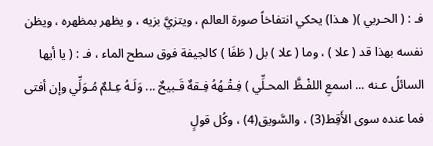فـ : ( الحـربي )( هـذا) يحكي انتفاخاً صورة العالم ، ويتزيَّ بزيه ، و يظهر بمظهره ، ويظن نفسه بهذا قد ( علا ) ، وما ( علا ) بل ( طَفَا ) كالجيفة فوق سطح الماء ، فـ : ( يا أيها السائلُ عـنه ... اسمعِ اللفْـظَّ المحـلِّي ) فِـقْـهُهُ فِـقهٌ قَـبيحٌ ... وَلَـهُ عِـلمٌ مُـوَلِّي وإن أفتى فما عنده سوى الأَقِط(3) ، والسَّويق(4) ، وكُل قولٍ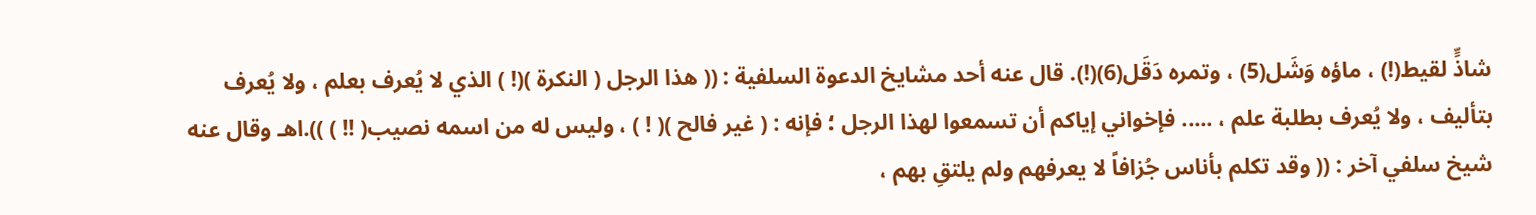شاذٍّ لقيط(!) ، ماؤه وَشَل(5) ، وتمره دَقَل(6)(!). قال عنه أحد مشايخ الدعوة السلفية : (( هذا الرجل ( النكرة )(! ) الذي لا يُعرف بعلم ، ولا يُعرف بتأليف ، ولا يُعرف بطلبة علم ، ..... فإخواني إياكم أن تسمعوا لهذا الرجل ؛ فإنه : ( غير فالح )( ! ) ، وليس له من اسمه نصيب( !! ) )).اهـ وقال عنه شيخ سلفي آخر : (( وقد تكلم بأناس جُزافاً لا يعرفهم ولم يلتقِ بهم ،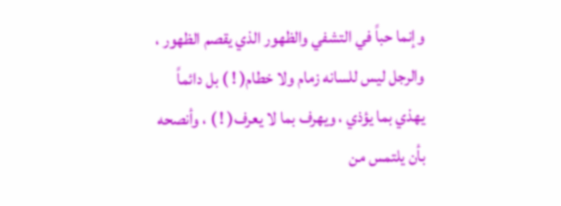وإنما حباً في التشفي والظهور الذي يقصم الظهور ، والرجل ليس للسانه زمام ولا خطام( ! ) بل دائماً يهذي بما يؤذي ، ويهرف بما لا يعرف( ! ) ، وأنصحه بأن يلتمس من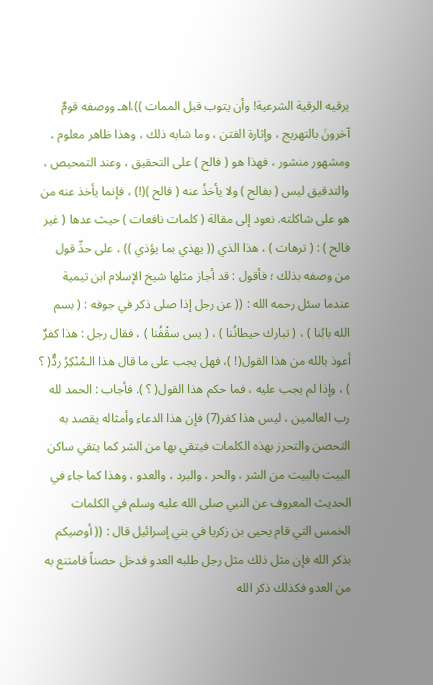يرقيه الرقية الشرعية! وأن يتوب قبل الممات )).اهـ ووصفه قومٌ آخرونَ بالتهريج ، وإثارة الفتن ، وما شابه ذلك ، وهذا ظاهر معلوم ، ومشهور منشور ، فهذا هو ( فالح ) على التحقيق ، وعند التمحيص ، والتدقيق ليس ( بفالح ) ولا يأخذُ عنه ( فالح )(!) ، فإنما يأخذ عنه من هو على شاكلته. نعود إلى مقالة ( كلمات نافعات ) حيث عدها ( غير فالح ) : ( ترهات ) ، هذا الذي (( يهذي بما يؤذي )) ، على حدِّ قول من وصفه بذلك ؛ فأقول : قد أجاز مثلها شيخ الإسلام ابن تيمية عندما سئل رحمه الله : (( عن رجل إذا صلى ذكر في جوفه : ( بسم الله بابُنا ) ، ( تبارك حيطانُنا ) ، ( يس سقْفُنا ) ، فقال رجل : هذا كفرٌ أعوذ بالله من هذا القول(! )، فهل يجب على ما قال هذا الـمُنْكِرُ ردٌّ( ؟ ) ، وإذا لم يجب عليه ، فما حكم هذا القول( ؟ ). فأجاب : الحمد لله رب العالمين ، ليس هذا كفر(7) فإن هذا الدعاء وأمثاله يقصد به التحصن والتحرز بهذه الكلمات فيتقي بها من الشر كما يتقي ساكن البيت بالبيت من الشر ، والحر ، والبرد ، والعدو ، وهذا كما جاء في الحديث المعروف عن النبي صلى الله عليه وسلم في الكلمات الخمس التي قام يحيى بن زكريا في بني إسرائيل قال : (( أوصيكم بذكر الله فإن مثل ذلك مثل رجل طلبه العدو فدخل حصناً فامتنع به من العدو فكذلك ذكر الله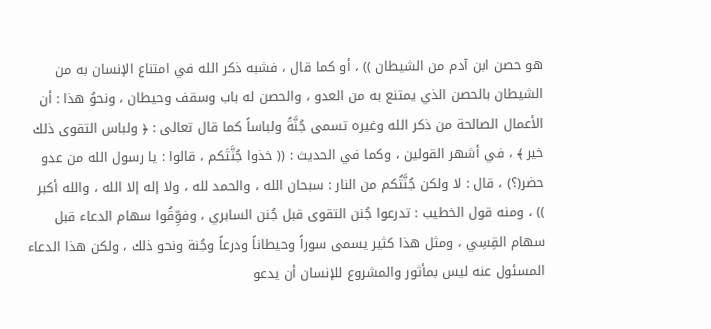هو حصن ابن آدم من الشيطان )) ، أو كما قال ، فشبه ذكر الله في امتناع الإنسان به من الشيطان بالحصن الذي يمتنع به من العدو ، والحصن له باب وسقف وحيطان ، ونحوُ هذا : أن الأعمال الصالحة من ذكر الله وغيره تسمى جُنَّةً ولباساً كما قال تعالى : ﴿ ولباس التقوى ذلك خير ﴾ ، في أشهر القولين ، وكما في الحديث : (( خذوا جُنَّتَكم ، قالوا : يا رسول الله من عدو حضر(؟) ، قال : لا ولكن جُنَّتُكم من النار : سبحان الله ، والحمد لله ، ولا إله إلا الله ، والله أكبر )) ، ومنه قول الخطيب : تدرعوا جُنن التقوى قبل جُنن السابري ، وفوِّقُوا سهام الدعاء قبل سهام القِسِي ، ومثل هذا كثير يسمى سوراً وحيطاناً ودرعاً وجُنة ونحو ذلك ، ولكن هذا الدعاء المسئول عنه ليس بمأثور والمشروع للإنسان أن يدعو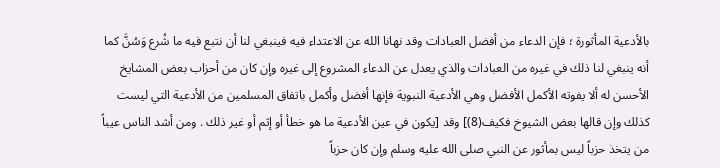بالأدعية المأثورة ؛ فإن الدعاء من أفضل العبادات وقد نهانا الله عن الاعتداء فيه فينبغي لنا أن نتبع فيه ما شُرع وَسُنَّ كما أنه ينبغي لنا ذلك في غيره من العبادات والذي يعدل عن الدعاء المشروع إلى غيره وإن كان من أحزاب بعض المشايخ الأحسن له ألا يفوته الأكمل الأفضل وهي الأدعية النبوية فإنها أفضل وأكمل باتفاق المسلمين من الأدعية التي ليست كذلك وإن قالها بعض الشيوخ فكيف(8)] وقد [يكون في عين الأدعية ما هو خطأ أو إثم أو غير ذلك . ومن أشد الناس عيباً من يتخذ حزباً ليس بمأثور عن النبي صلى الله عليه وسلم وإن كان حزباً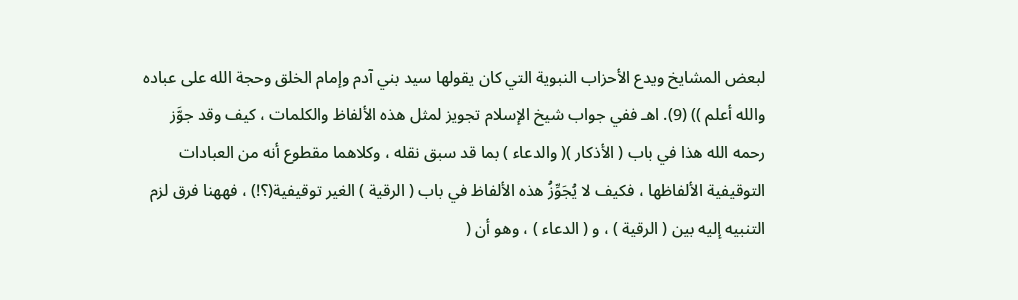لبعض المشايخ ويدع الأحزاب النبوية التي كان يقولها سيد بني آدم وإمام الخلق وحجة الله على عباده والله أعلم )) (9). اهـ ففي جواب شيخ الإسلام تجويز لمثل هذه الألفاظ والكلمات ، كيف وقد جوَّز رحمه الله هذا في باب ( الأذكار )( والدعاء ) بما قد سبق نقله ، وكلاهما مقطوع أنه من العبادات التوقيفية الألفاظها ، فكيف لا يُجَوِّزُ هذه الألفاظ في باب ( الرقية ) الغير توقيفية(؟!) ، فههنا فرق لزم التنبيه إليه بين ( الرقية ) ، و ( الدعاء ) ، وهو أن (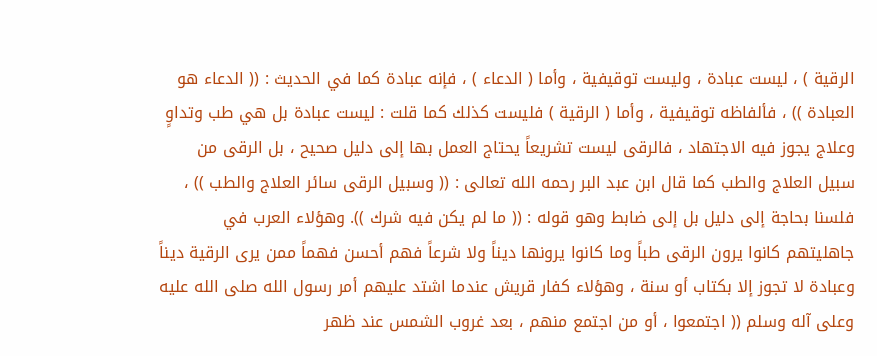الرقية ) ، ليست عبادة ، وليست توقيفية ، وأما ( الدعاء ) ، فإنه عبادة كما في الحديث : (( الدعاء هو العبادة )) ، فألفاظه توقيفية ، وأما ( الرقية ) فليست كذلك كما قلت : ليست عبادة بل هي طب وتداوٍ وعلاج يجوز فيه الاجتهاد ، فالرقى ليست تشريعاً يحتاج العمل بها إلى دليل صحيح ، بل الرقى من سبيل العلاج والطب كما قال ابن عبد البر رحمه الله تعالى : (( وسبيل الرقى سائر العلاج والطب )) ، فلسنا بحاجة إلى دليل بل إلى ضابط وهو قوله : (( ما لم يكن فيه شرك )). وهؤلاء العرب في جاهليتهم كانوا يرون الرقى طباً وما كانوا يرونها ديناً ولا شرعاً فهم أحسن فهماً ممن يرى الرقية ديناً وعبادة لا تجوز إلا بكتاب أو سنة ، وهؤلاء كفار قريش عندما اشتد عليهم أمر رسول الله صلى الله عليه وعلى آله وسلم (( اجتمعوا ، أو من اجتمع منهم ، بعد غروب الشمس عند ظهر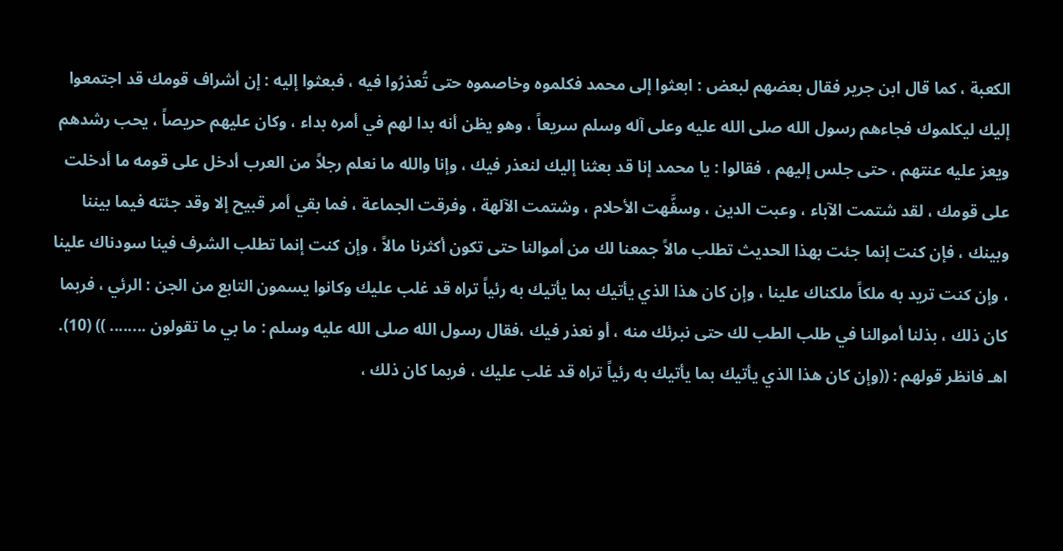الكعبة ، كما قال ابن جرير فقال بعضهم لبعض : ابعثوا إلى محمد فكلموه وخاصموه حتى تُعذرُوا فيه ، فبعثوا إليه : إن أشراف قومك قد اجتمعوا إليك ليكلموك فجاءهم رسول الله صلى الله عليه وعلى آله وسلم سريعاً ، وهو يظن أنه بدا لهم في أمره بداء ، وكان عليهم حريصاً ، يحب رشدهم ويعز عليه عنتهم ، حتى جلس إليهم ، فقالوا : يا محمد إنا قد بعثنا إليك لنعذر فيك ، وإنا والله ما نعلم رجلاً من العرب أدخل على قومه ما أدخلت على قومك ، لقد شتمت الآباء ، وعبت الدين ، وسفَّهت الأحلام ، وشتمت الآلهة ، وفرقت الجماعة ، فما بقي أمر قبيح إلا وقد جئته فيما بيننا وبينك ، فإن كنت إنما جئت بهذا الحديث تطلب مالاً جمعنا لك من أموالنا حتى تكون أكثرنا مالاً ، وإن كنت إنما تطلب الشرف فينا سودناك علينا ، وإن كنت تريد به ملكاً ملكناك علينا ، وإن كان هذا الذي يأتيك بما يأتيك به رئياً تراه قد غلب عليك وكانوا يسمون التابع من الجن : الرئي ، فربما كان ذلك ، بذلنا أموالنا في طلب الطب لك حتى نبرئك منه ، أو نعذر فيك ،فقال رسول الله صلى الله عليه وسلم : ما بي ما تقولون ........ )) (10). اهـ فانظر قولهم : ((وإن كان هذا الذي يأتيك بما يأتيك به رئياً تراه قد غلب عليك ، فربما كان ذلك ،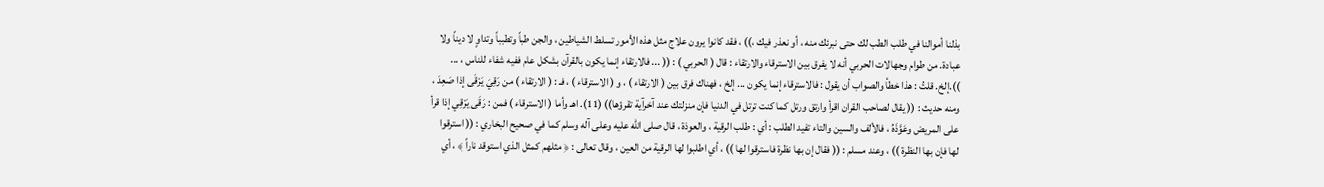بذلنا أموالنا في طلب الطب لك حتى نبرئك منه ، أو نعذر فيك ،)) ، فقد كانوا يرون علاج مثل هذه الأمور تسلط الشياطين ، والجن طباً وتطبباً وتداوٍ لا ديناً ولا عبادة. من طوام وجهالات الحربي أنه لا يفرق بين الاسترقاء والارتقاء : قال ( الحربي ) : (( ... فالارتقاء إنما يكون بالقرآن بشكل عام ففيه شفاء للناس ، ... )).إلخ. قلتُ : هذا خطأ والصواب أن يقول : فالاسترقاء إنما يكون ... إلخ ، فهناك فرق بين ( الارتقاء ) ، و ( الاسترقاء ) ، فـ : ( الارتقاء ) من رَقِيَ يَرْقَى إذا صَعِدَ ، ومنه حديث : (( يقال لصاحب القران اقرأ وارتق ورتل كما كنت ترتل في الدنيا فإن منزلتك عند آخرآية تقرؤها)) (11). اهـ وأما ( الاسترقاء ) فمن : رَقَى يَرْقِي إذا قرأ على المريض وعَوَّذَهُ ، فالألف والسين والتاء تفيد الطلب : أي : طلب الرقية ، والعوذة ، قال صلى الله عليه وعلى آله وسلم كما في صحيح البخاري : (( استرقوا لها فإن بها النظرة )) ، وعند مسلم : (( فقال إن بها نظرة فاسترقوا لها )) ، أي اطلبوا لها الرقية من العين ، وقال تعالى : ﴿ مثلهم كمثل الذي استوقد ناراً ﴾ ، أي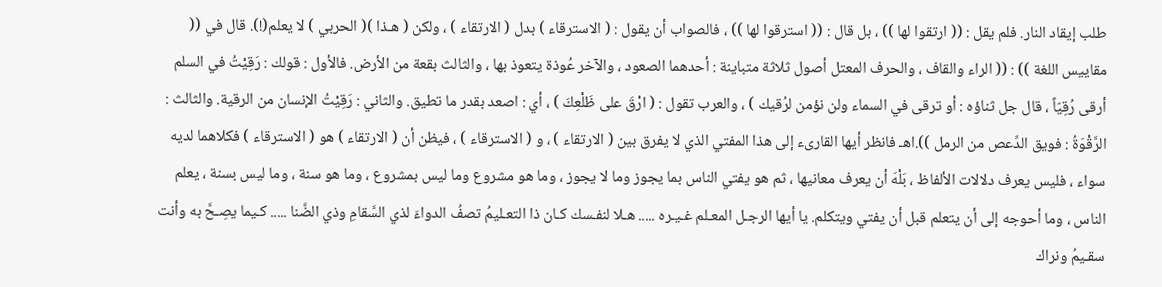طلب إيقاد النار. فلم يقل : (( ارتقوا لها )) ، بل قال : (( استرقوا لها )) ، فالصواب أن يقول : ( الاسترقاء ) بدل ( الارتقاء ) ، ولكن ( هـذا )( الحربي ) لا يعلم(!). قال في (( مقاييس اللغة )) : (( الراء والقاف ، والحرف المعتل أصول ثلاثة متباينة : أحدهما الصعود ، والآخر عُوذة يتعوذ بها ، والثالث بقعة من الأرض. فالأول : قولك : رَقِيْتُ في السلم أرقى رُقِيّاً ، قال جل ثناؤه : أو ترقى في السماء ولن نؤمن لرُقيك ) ، والعرب تقول : ( ارْقَ على ظَلْعِكَ ) ، أي : اصعد بقدر ما تطيق. والثاني : رَقِيْتُ الإنسان من الرقية. والثالث : الرَّقْوَةُ : فويق الدِّعص من الرمل )).اهـ فانظر أيها القارىء إلى هذا المفتي الذي لا يفرق بين ( الارتقاء ) ، و ( الاسترقاء ) ، فيظن أن ( الارتقاء ) هو ( الاسترقاء ) فكلاهما لديه سواء ، فليس يعرف دلالات الألفاظ ، بَلْهَ أن يعرف معانيها ، ثم هو يفتي الناس بما يجوز وما لا يجوز ، وما هو مشروع وما ليس بمشروع ، وما هو سنة ، وما ليس بسنة ، يعلم الناس ، وما أحوجه إلى أن يتعلم قبل أن يفتي ويتكلم. يا أيها الرجـل المعـلم غـيـره ..... هـلا لنفـسك كـان ذا التعـليمُ تصفُ الدواءَ لذي السَّقامِ وذي الضَّنا ..... كـيما يصِـحَّ به وأنت سقـيمُ ونراك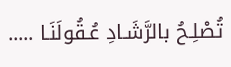تُصْلِـحُ بالرَّشَـادِ عُـقُولَنَـا .....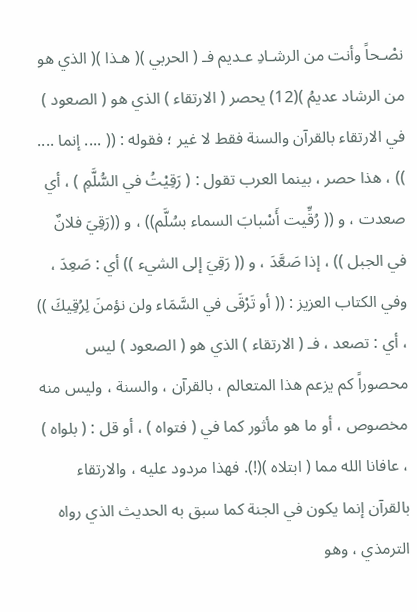نصْـحاً وأنت من الرشـادِ عـديم فـ ( الحربي )( هـذا )( الذي هو من الرشاد عديمُ )(12) يحصر ( الارتقاء ) الذي هو ( الصعود ) في الارتقاء بالقرآن والسنة فقط لا غير ؛ فقوله : (( .... إنما .... )) ، هذا حصر ، بينما العرب تقول : ( رَقِيْتُ في السُّلَّمِ ) ، أي صعدت ، و (( رُقِّيت أَسْبابَ السماء بسُلَّم)) ، و ((رَقِيَ فلانٌ في الجبل )) ، إذا صَعَّدَ ، و (( رَقِيَ إلى الشيء )) أي : صَعِدَ ، وفي الكتاب العزيز : (( أو تَرْقَى في السَّمَاء ولن نؤمنَ لِرُقِيكَ )) ، أي : تصعد ، فـ ( الارتقاء ) الذي هو ( الصعود ) ليس محصوراً كم يزعم هذا المتعالم ، بالقرآن ، والسنة ، وليس منه مخصوص ، أو ما هو مأثور كما في ( فتواه ) ، أو قل : ( بلواه ) ، عافانا الله مما ( ابتلاه )(!). فهذا مردود عليه ، والارتقاء بالقرآن إنما يكون في الجنة كما سبق به الحديث الذي رواه الترمذي ، وهو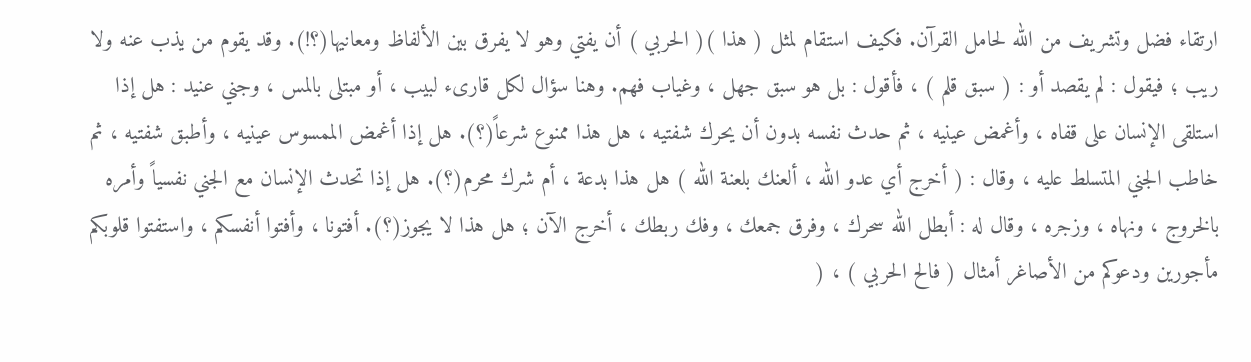ارتقاء فضل وتشريف من الله لحامل القرآن. فكيف استقام لمثل ( هذا )( الحربي ) أن يفتي وهو لا يفرق بين الألفاظ ومعانيها(؟!). وقد يقوم من يذب عنه ولا ريب ؛ فيقول : لم يقصد أو : ( سبق قلم ) ، فأقول : بل هو سبق جهل ، وغياب فهم. وهنا سؤال لكل قارىء لبيب ، أو مبتلى بالمس ، وجني عنيد : هل إذا استلقى الإنسان على قفاه ، وأغمض عينيه ، ثم حدث نفسه بدون أن يحرك شفتيه ، هل هذا ممنوع شرعاً(؟). هل إذا أغمض الممسوس عينيه ، وأطبق شفتيه ، ثم خاطب الجني المتسلط عليه ، وقال : ( أخرج أي عدو الله ، ألعنك بلعنة الله ) هل هذا بدعة ، أم شرك محرم(؟). هل إذا تحدث الإنسان مع الجني نفسياً وأمره بالخروج ، ونهاه ، وزجره ، وقال له : أبطل الله سحرك ، وفرق جمعك ، وفك ربطك ، أخرج الآن ؛ هل هذا لا يجوز(؟). أفتونا ، وأفتوا أنفسكم ، واستفتوا قلوبكم مأجورين ودعوكم من الأصاغر أمثال ( فالح الحربي ) ، (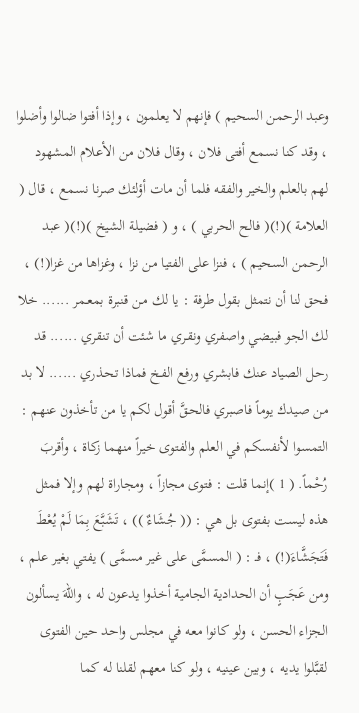وعبد الرحمن السحيم ) فإنهم لا يعلمون ، وإذا أفتوا ضالوا وأضلوا ، وقد كنا نسمع أفتى فلان ، وقال فلان من الأعلام المشهود لهم بالعلم والخير والفقه فلما أن مات أؤلئك صرنا نسمع ، قال ( العلامة )(!)( فالح الحربي ) ، و ( فضيلة الشيخ )(!)( عبد الرحمن السحيم ) ، فنزا على الفتيا من نزا ، وغزاها من غزا(!) ، فحق لنا أن نتمثل بقول طرفة : يا لك مـن قنبرة بمعـمر ...... خلا لك الجو فبيضي واصفري ونقـري ما شئت أن تنقري ...... قد رحل الصياد عنك فابشري ورفع الفـخ فماذا تحـذري ...... لا بد من صيدك يوماً فاصبري فالحـقَّ أقول لكم يا من تأخذون عنهم : التمسوا لأنفسكم في العلم والفتوى خيراً منهما زكاة ، وأقربَ رُحْماً. ( 1 )إنما قلت : فتوى مجازاً ، ومجاراة لهم وإلا فمثل هذه ليست بفتوى بل هي : (( جُشَاءٌ )) ، تَشَبَّعَ بِمَا لَمْ يُعْطَ فَتَجَشَّاءَ(!) ، فـ : ( المسمَّى على غير مسمَّى ) يفتي بغير علم ، ومن عَجَبٍ أن الحدادية الجامية أخذوا يدعون له ، واللهَ يسألون الجزاء الحسن ، ولو كانوا معه في مجلس واحد حين الفتوى لقبَّلوا يديه ، وبين عينيه ، ولو كنا معهم لقلنا له كما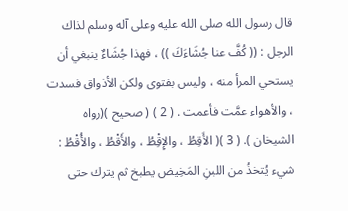قال رسول الله صلى الله عليه وعلى آله وسلم لذاك الرجل : (( كُفَّ عنا جُشَاءَكَ )) ، فهذا جُشَاءٌ ينبغي أن يستحي المرأ منه ، وليس بفتوى ولكن الأذواق فسدت ، والأهواء عمَّت فأعمت . ( 2 ) ( صحيح )(رواه الشيخان ). ( 3 )( الأَقِطُ ، والإِقِْطُ ، والأَقْطُ ، والأُقْطُ : شيء يُتخذُ من اللبنِ المَخِيض يطبخ ثم يترك حتى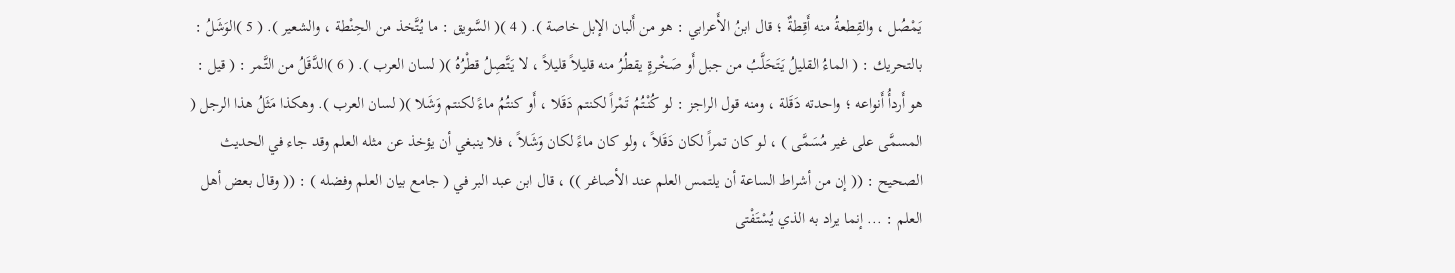يَمْصُل ، والقِطعةُ منه أَقِطةٌ ؛ قال ابنُ الأَعرابي : هو من أَلبان الإبل خاصة ). ( 4 )( السَّويق : ما يُتَّخذ من الحِنْطة ، والشعير ). ( 5 )الوَشَلُ : بالتحريك : ( الماءُ القليلُ يَتَحَلَّبُ من جبل أَو صَخْرةٍ يقطُرُ منه قليلاً قليلاً ، لا يَتَّصِلُ قطْرُهُ )( لسان العرب ). ( 6 )الدَّقَلُ من التَّمر : ( قيل : هو أَردأُ أَنواعه ؛ واحدته دَقَلة ، ومنه قول الراجز : لو كُنْتُمُ تَمْراً لكنتم دَقَلا ، أَو كنتُمُ ماءً لكنتم وَشَلا )( لسان العرب ). وهكذا مَثَلُ هذا الرجل ( المسمَّى على غير مُسَمَّى ) ، لو كان تمراً لكان دَقَلاً ، ولو كان ماءً لكان وَشَلاً ، فلا ينبغي أن يؤخذ عن مثله العلم وقد جاء في الحديث الصحيح : (( إن من أشراط الساعة أن يلتمس العلم عند الأصاغر )) ، قال ابن عبد البر في ( جامع بيان العلم وفضله ) : (( وقال بعض أهل العلم : ... إنما يراد به الذي يُسْتَفْتى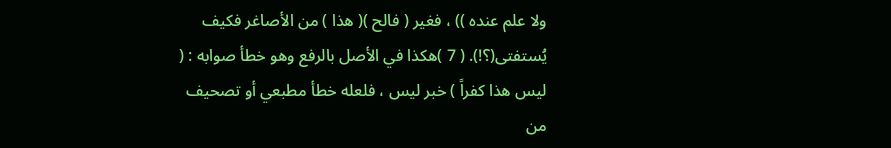ولا علم عنده )) ، فغير ( فالح )( هذا ) من الأصاغر فكيف يُستفتى(؟!). ( 7 )هكذا في الأصل بالرفع وهو خطأ صوابه : ( ليس هذا كفراً ) خبر ليس ، فلعله خطأ مطبعي أو تصحيف من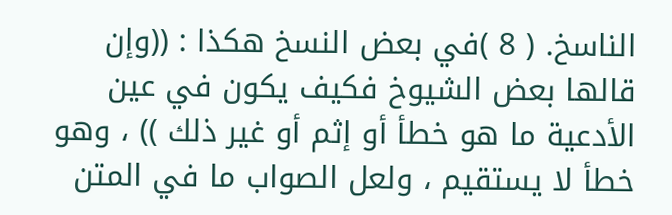الناسخ. ( 8 )في بعض النسخ هكذا : ((وإن قالها بعض الشيوخ فكيف يكون في عين الأدعية ما هو خطأ أو إثم أو غير ذلك )) ، وهو خطأ لا يستقيم ، ولعل الصواب ما في المتن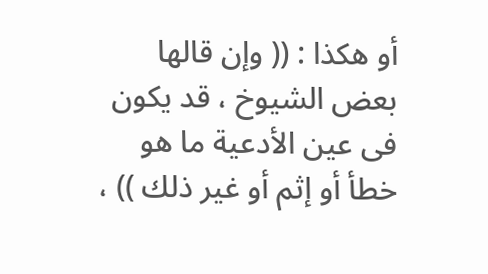أو هكذا : (( وإن قالها بعض الشيوخ ، قد يكون فى عين الأدعية ما هو خطأ أو إثم أو غير ذلك )) ،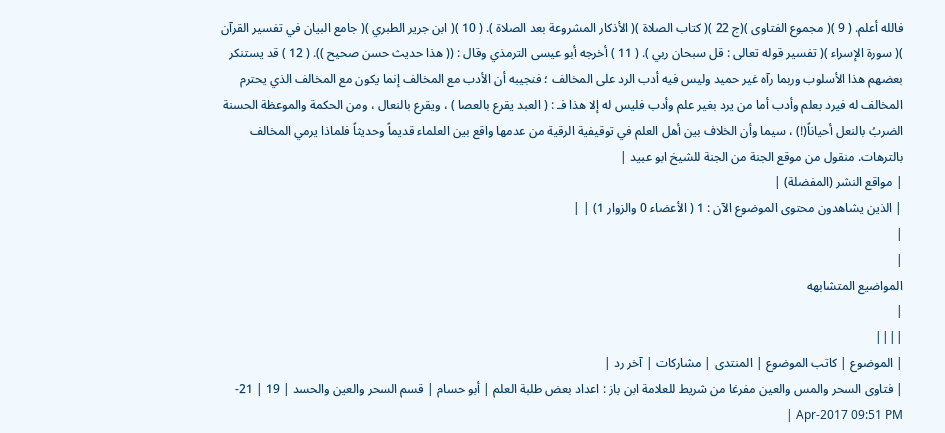فالله أعلم. ( 9 )( مجموع الفتاوى )(ج 22 )( كتاب الصلاة )( الأذكار المشروعة بعد الصلاة ). ( 10 )( ابن جرير الطبري )( جامع البيان في تفسير القرآن )( سورة الإسراء )( تفسير قوله تعالى : قل سبحان ربي ). ( 11 ) أخرجه أبو عيسى الترمذي وقال : (( هذا حديث حسن صحيح )). ( 12 ) قد يستنكر بعضهم هذا الأسلوب وربما رآه غير حميد وليس فيه أدب الرد على المخالف ؛ فنجيبه أن الأدب مع المخالف إنما يكون مع المخالف الذي يحترم المخالف له فيرد بعلم وأدب أما من يرد بغير علم وأدب فليس له إلا هذا فـ : ( العبد يقرع بالعصا ) ، ويقرع بالنعال ، ومن الحكمة والموعظة الحسنة الضربُ بالنعل أحياناً(!) ، سيما وأن الخلاف بين أهل العلم في توقيفية الرقية من عدمها واقع بين العلماء قديماً وحديثاً فلماذا يرمي المخالف بالترهات. منقول من موقع الجنة من الجنة للشيخ ابو عبيد |
| مواقع النشر (المفضلة) |
| الذين يشاهدون محتوى الموضوع الآن : 1 ( الأعضاء 0 والزوار 1) | |
|
|
المواضيع المتشابهه
|
||||
| الموضوع | كاتب الموضوع | المنتدى | مشاركات | آخر رد |
| فتاوى السحر والمس والعين مفرغا من شريط للعلامة ابن باز : اعداد بعض طلبة العلم | أبو حسام | قسم السحر والعين والحسد | 19 | 21-Apr-2017 09:51 PM |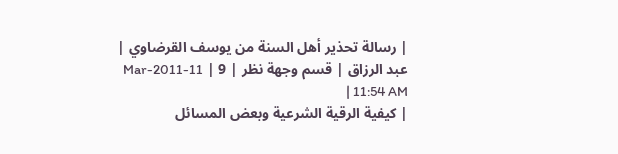| رسالة تحذير أهل السنة من يوسف القرضاوي | عبد الرزاق | قسم وجهة نظر | 9 | 11-Mar-2011 11:54 AM |
| كيفية الرقية الشرعية وبعض المسائل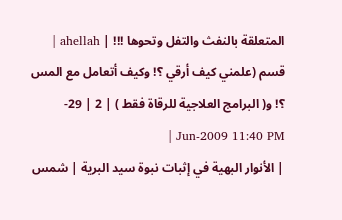المتعلقة بالنفث والتفل وتحوها !!! | ahellah | قسم (علمني كيف أرقي ؟! وكيف أتعامل مع المس ؟! و( البرامج العلاجية للرقاة فقط ) | 2 | 29-Jun-2009 11:40 PM |
| الأنوار البهية في إثبات نبوة سيد البرية | شمس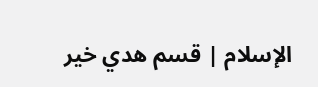الإسلام | قسم هدي خير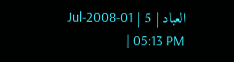العباد | 5 | 01-Jul-2008 05:13 PM |